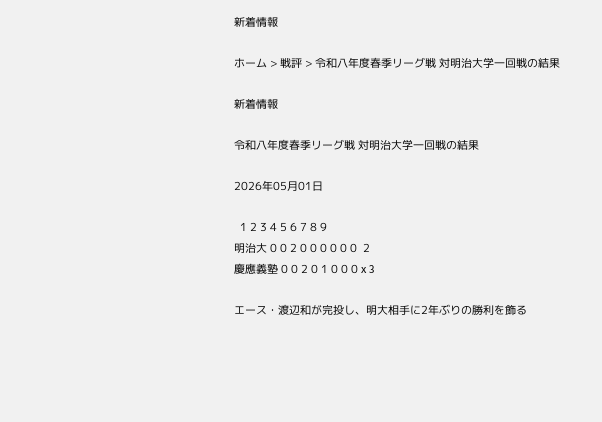新着情報

ホーム > 戦評 > 令和八年度春季リーグ戦 対明治大学一回戦の結果

新着情報

令和八年度春季リーグ戦 対明治大学一回戦の結果

2026年05月01日

  1 2 3 4 5 6 7 8 9
明治大 0 0 2 0 0 0 0 0 0  2
慶應義塾 0 0 2 0 1 0 0 0 x 3

エース・渡辺和が完投し、明大相手に2年ぶりの勝利を飾る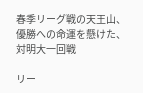春季リーグ戦の天王山、優勝への命運を懸けた、対明大一回戦

リー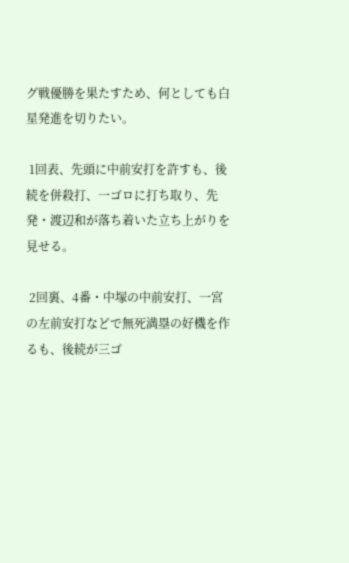グ戦優勝を果たすため、何としても白星発進を切りたい。

 1回表、先頭に中前安打を許すも、後続を併殺打、一ゴロに打ち取り、先発・渡辺和が落ち着いた立ち上がりを見せる。

 2回裏、4番・中塚の中前安打、一宮の左前安打などで無死満塁の好機を作るも、後続が三ゴ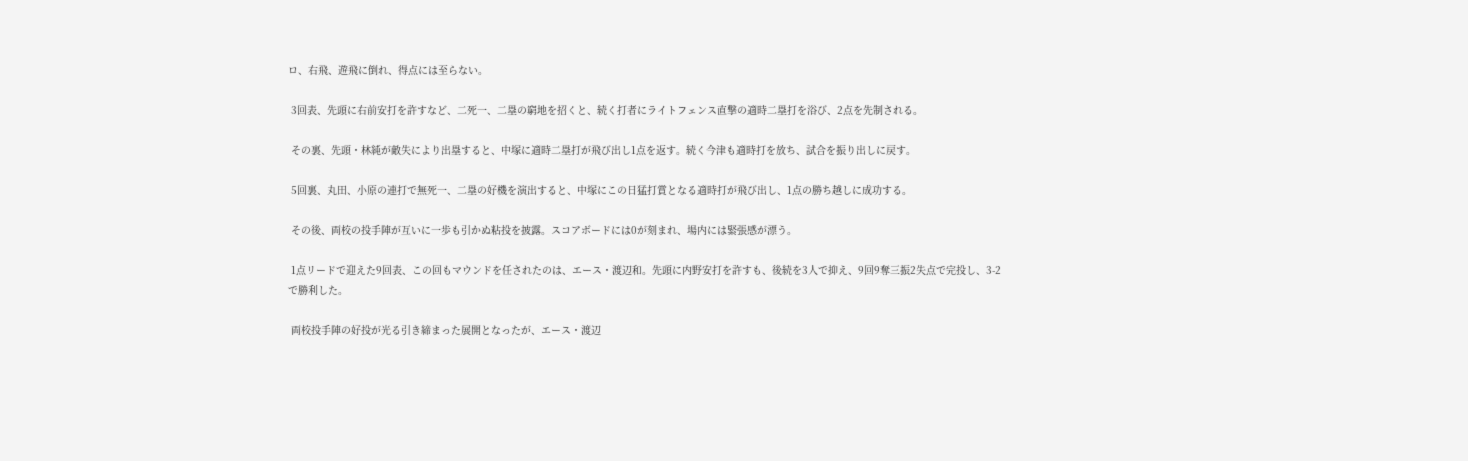ロ、右飛、遊飛に倒れ、得点には至らない。

 3回表、先頭に右前安打を許すなど、二死一、二塁の窮地を招くと、続く打者にライトフェンス直撃の適時二塁打を浴び、2点を先制される。

 その裏、先頭・林純が敵失により出塁すると、中塚に適時二塁打が飛び出し1点を返す。続く今津も適時打を放ち、試合を振り出しに戻す。

 5回裏、丸田、小原の連打で無死一、二塁の好機を演出すると、中塚にこの日猛打賞となる適時打が飛び出し、1点の勝ち越しに成功する。

 その後、両校の投手陣が互いに一歩も引かぬ粘投を披露。スコアボードには0が刻まれ、場内には緊張感が漂う。

 1点リードで迎えた9回表、この回もマウンドを任されたのは、エース・渡辺和。先頭に内野安打を許すも、後続を3人で抑え、9回9奪三振2失点で完投し、3-2で勝利した。

 両校投手陣の好投が光る引き締まった展開となったが、エース・渡辺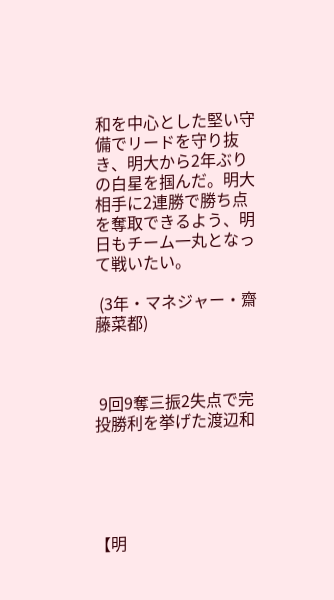和を中心とした堅い守備でリードを守り抜き、明大から2年ぶりの白星を掴んだ。明大相手に2連勝で勝ち点を奪取できるよう、明日もチーム一丸となって戦いたい。

 (3年・マネジャー・齋藤菜都)



 9回9奪三振2失点で完投勝利を挙げた渡辺和





【明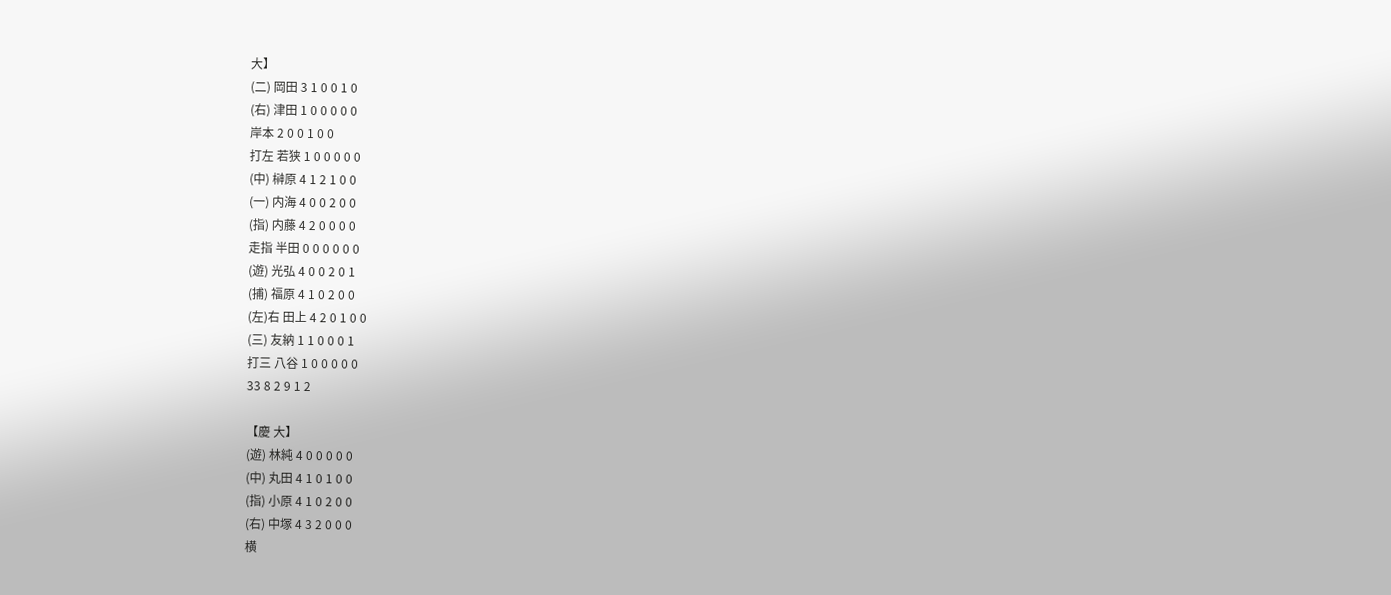大】
(二) 岡田 3 1 0 0 1 0
(右) 津田 1 0 0 0 0 0
岸本 2 0 0 1 0 0
打左 若狭 1 0 0 0 0 0
(中) 榊原 4 1 2 1 0 0
(一) 内海 4 0 0 2 0 0
(指) 内藤 4 2 0 0 0 0
走指 半田 0 0 0 0 0 0
(遊) 光弘 4 0 0 2 0 1
(捕) 福原 4 1 0 2 0 0
(左)右 田上 4 2 0 1 0 0
(三) 友納 1 1 0 0 0 1
打三 八谷 1 0 0 0 0 0
33 8 2 9 1 2

【慶 大】
(遊) 林純 4 0 0 0 0 0
(中) 丸田 4 1 0 1 0 0
(指) 小原 4 1 0 2 0 0
(右) 中塚 4 3 2 0 0 0
横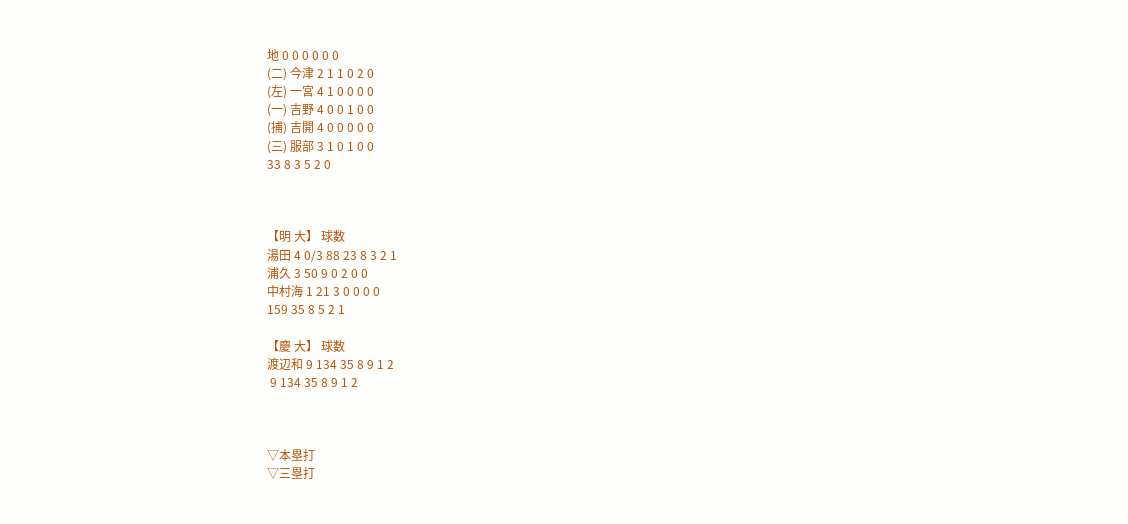地 0 0 0 0 0 0
(二) 今津 2 1 1 0 2 0
(左) 一宮 4 1 0 0 0 0
(一) 吉野 4 0 0 1 0 0
(捕) 吉開 4 0 0 0 0 0
(三) 服部 3 1 0 1 0 0
33 8 3 5 2 0



【明 大】 球数
湯田 4 0/3 88 23 8 3 2 1
浦久 3 50 9 0 2 0 0
中村海 1 21 3 0 0 0 0
159 35 8 5 2 1

【慶 大】 球数
渡辺和 9 134 35 8 9 1 2
 9 134 35 8 9 1 2



▽本塁打
▽三塁打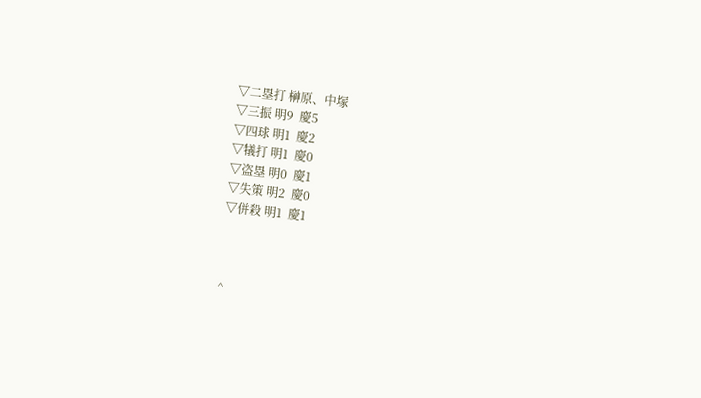▽二塁打 榊原、中塚
▽三振 明9  慶5
▽四球 明1  慶2
▽犠打 明1  慶0
▽盗塁 明0  慶1
▽失策 明2  慶0
▽併殺 明1  慶1



^